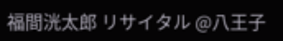福間洸太郎 リサイタル @八王子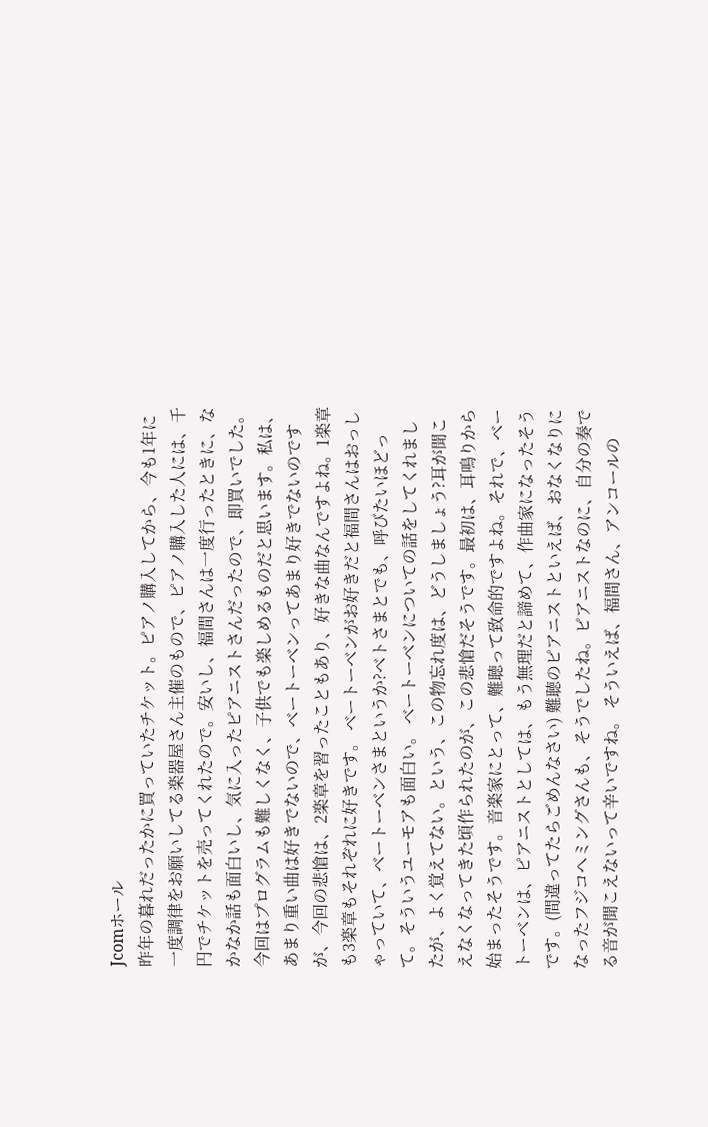Jcomホール
昨年の暮れだったかに買っていたチケット。ピアノ購入してから、今も1年に一度調律をお願いしてる楽器屋さん主催のもので、ピアノ購入した人には、千円でチケットを売ってくれたので。安いし、福間さんは一度行ったときに、なかなか話も面白いし、気に入ったピアニストさんだったので、即買いでした。 今回はプログラムも難しくなく、子供でも楽しめるものだと思います。私は、あまり重い曲は好きでないので、ベートーベンってあまり好きでないのですが、今回の悲愴は、2楽章を習ったこともあり、好きな曲なんですよね。1楽章も3楽章もそれぞれに好きです。 ベートーベンがお好きだと福間さんはおっしゃっていて、ベートーベンさまというか?ベトさまとでも、呼びたいほどって。そういうユーモアも面白い。 ベートーベンについての話をしてくれましたが、よく覚えてない。という、この物忘れ度は、どうしましょう?耳が聞こえなくなってきた頃作られたのが、この悲愴だそうです。最初は、耳鳴りから始まったそうです。音楽家にとって、難聴って致命的ですよね。それで、ベートーベンは、ピアニストとしては、もう無理だと諦めて、作曲家になったそうです。(間違ってたらごめんなさい) 難聴のピアニストといえば、おなくなりになったフジコヘミングさんも、そうでしたね。ピアニストなのに、自分の奏でる音が聞こえないって辛いですね。 そういえば、福間さん、アンコールの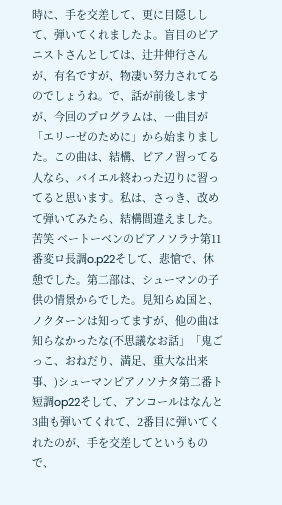時に、手を交差して、更に目隠しして、弾いてくれましたよ。盲目のピアニストさんとしては、辻井伸行さんが、有名ですが、物凄い努力されてるのでしょうね。で、話が前後しますが、今回のプログラムは、一曲目が「エリーゼのために」から始まりました。この曲は、結構、ピアノ習ってる人なら、バイエル終わった辺りに習ってると思います。私は、さっき、改めて弾いてみたら、結構間違えました。苦笑 ベートーベンのピアノソラナ第11番変ロ長調o.p22そして、悲愴で、休憩でした。第二部は、シューマンの子供の情景からでした。見知らぬ国と、ノクターンは知ってますが、他の曲は知らなかったな(不思議なお話」「鬼ごっこ、おねだり、満足、重大な出来事、)シューマンピアノソナタ第二番ト短調op22そして、アンコールはなんと3曲も弾いてくれて、2番目に弾いてくれたのが、手を交差してというもので、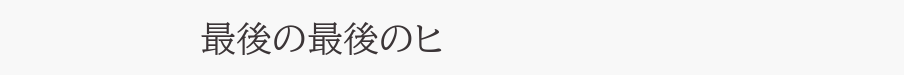最後の最後のヒ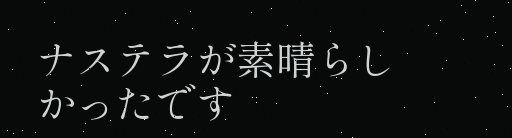ナステラが素晴らしかったです